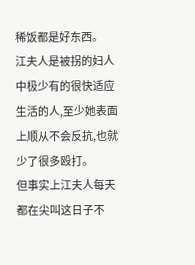稀饭都是好东西。
江夫人是被拐的妇人中极少有的很快适应生活的人,至少她表面上顺从不会反抗,也就少了很多殴打。
但事实上江夫人每天都在尖叫这日子不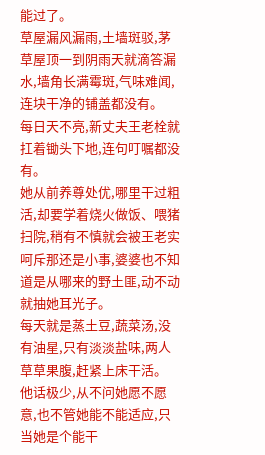能过了。
草屋漏风漏雨,土墙斑驳,茅草屋顶一到阴雨天就滴答漏水,墙角长满霉斑,气味难闻,连块干净的铺盖都没有。
每日天不亮,新丈夫王老栓就扛着锄头下地,连句叮嘱都没有。
她从前养尊处优,哪里干过粗活,却要学着烧火做饭、喂猪扫院,稍有不慎就会被王老实呵斥那还是小事,婆婆也不知道是从哪来的野土匪,动不动就抽她耳光子。
每天就是蒸土豆,蔬菜汤,没有油星,只有淡淡盐味,两人草草果腹,赶紧上床干活。
他话极少,从不问她愿不愿意,也不管她能不能适应,只当她是个能干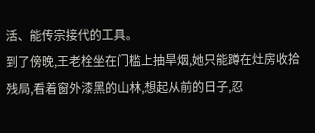活、能传宗接代的工具。
到了傍晚,王老栓坐在门槛上抽旱烟,她只能蹲在灶房收拾残局,看着窗外漆黑的山林,想起从前的日子,忍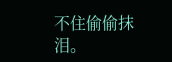不住偷偷抹泪。